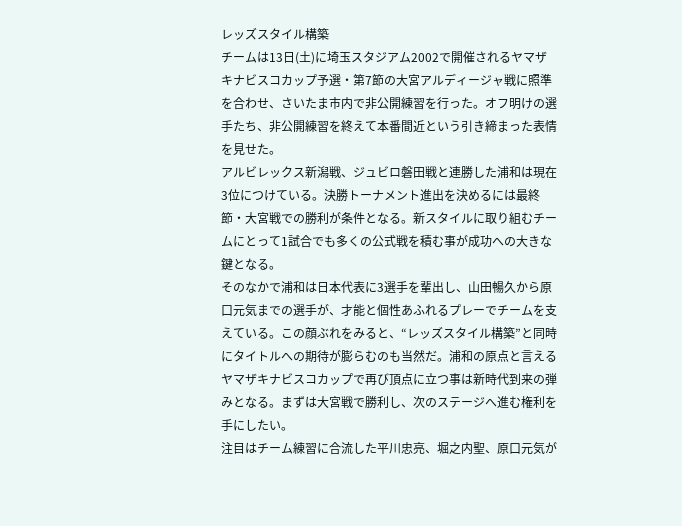レッズスタイル構築
チームは13日(土)に埼玉スタジアム2002で開催されるヤマザキナビスコカップ予選・第7節の大宮アルディージャ戦に照準を合わせ、さいたま市内で非公開練習を行った。オフ明けの選手たち、非公開練習を終えて本番間近という引き締まった表情を見せた。
アルビレックス新潟戦、ジュビロ磐田戦と連勝した浦和は現在3位につけている。決勝トーナメント進出を決めるには最終節・大宮戦での勝利が条件となる。新スタイルに取り組むチームにとって1試合でも多くの公式戦を積む事が成功への大きな鍵となる。
そのなかで浦和は日本代表に3選手を輩出し、山田暢久から原口元気までの選手が、才能と個性あふれるプレーでチームを支えている。この顔ぶれをみると、“レッズスタイル構築”と同時にタイトルへの期待が膨らむのも当然だ。浦和の原点と言えるヤマザキナビスコカップで再び頂点に立つ事は新時代到来の弾みとなる。まずは大宮戦で勝利し、次のステージへ進む権利を手にしたい。
注目はチーム練習に合流した平川忠亮、堀之内聖、原口元気が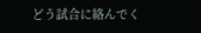どう試合に絡んでく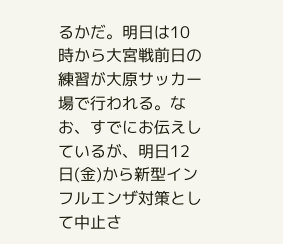るかだ。明日は10時から大宮戦前日の練習が大原サッカー場で行われる。なお、すでにお伝えしているが、明日12日(金)から新型インフルエンザ対策として中止さ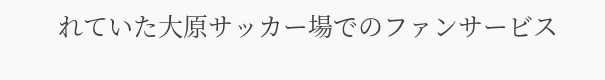れていた大原サッカー場でのファンサービス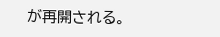が再開される。